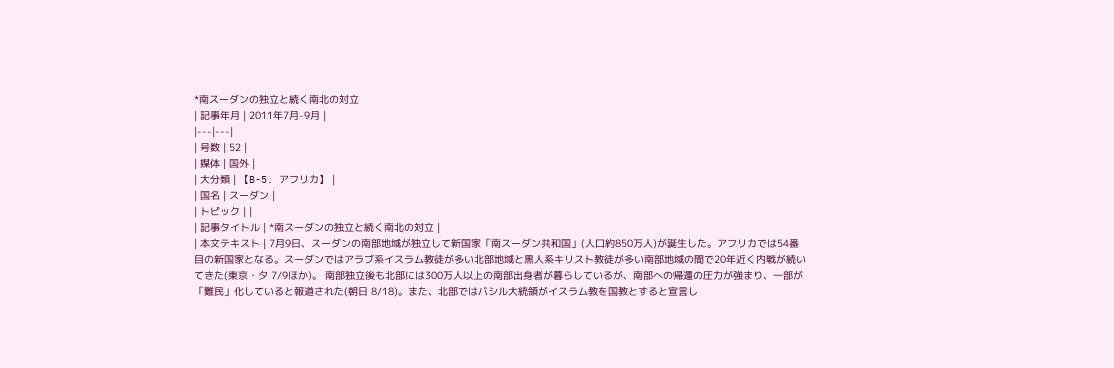*南スーダンの独立と続く南北の対立
| 記事年月 | 2011年7月-9月 |
|---|---|
| 号数 | 52 |
| 媒体 | 国外 |
| 大分類 | 【B-5. アフリカ】 |
| 国名 | スーダン |
| トピック | |
| 記事タイトル | *南スーダンの独立と続く南北の対立 |
| 本文テキスト | 7月9日、スーダンの南部地域が独立して新国家「南スーダン共和国」(人口約850万人)が誕生した。アフリカでは54番目の新国家となる。スーダンではアラブ系イスラム教徒が多い北部地域と黒人系キリスト教徒が多い南部地域の間で20年近く内戦が続いてきた(東京・夕 7/9ほか)。 南部独立後も北部には300万人以上の南部出身者が暮らしているが、南部への帰還の圧力が強まり、一部が「難民」化していると報道された(朝日 8/18)。また、北部ではバシル大統領がイスラム教を国教とすると宣言し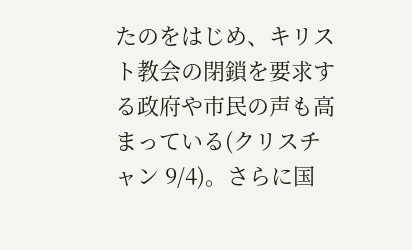たのをはじめ、キリスト教会の閉鎖を要求する政府や市民の声も高まっている(クリスチャン 9/4)。さらに国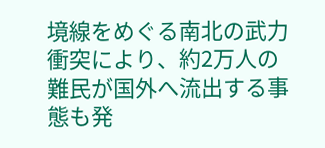境線をめぐる南北の武力衝突により、約2万人の難民が国外へ流出する事態も発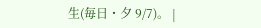生(毎日・夕 9/7)。 |